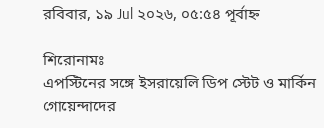রবিবার, ১৯ Jul ২০২৬, ০৫:৫৪ পূর্বাহ্ন

শিরোনামঃ
এপস্টিনের সঙ্গে ইসরায়েলি ডিপ স্টেট ও মার্কিন গোয়েন্দাদের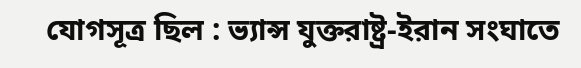যোগসূত্র ছিল : ভ্যান্স যুক্তরাষ্ট্র-ইরান সংঘাতে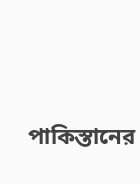পাকিস্তানের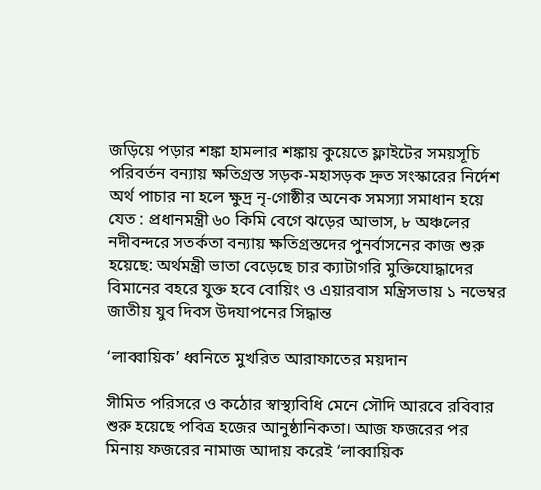জড়িয়ে পড়ার শঙ্কা হামলার শঙ্কায় কুয়েতে ফ্লাইটের সময়সূচি পরিবর্তন বন্যায় ক্ষতিগ্রস্ত সড়ক-মহাসড়ক দ্রুত সংস্কারের নির্দেশ অর্থ পাচার না হলে ক্ষুদ্র নৃ-গোষ্ঠীর অনেক সমস্যা সমাধান হয়ে যেত : প্রধানমন্ত্রী ৬০ কিমি বেগে ঝড়ের আভাস, ৮ অঞ্চলের নদীবন্দরে সতর্কতা বন্যায় ক্ষতিগ্রস্তদের পুনর্বাসনের কাজ শুরু হয়েছে: অর্থমন্ত্রী ভাতা বেড়েছে চার ক্যাটাগরি মুক্তিযোদ্ধাদের বিমানের বহরে যুক্ত হবে বোয়িং ও এয়ারবাস মন্ত্রিসভায় ১ নভেম্বর জাতীয় যুব দিবস উদযাপনের সিদ্ধান্ত

‘লাব্বায়িক’ ধ্বনিতে মুখরিত আরাফাতের ময়দান

সীমিত পরিসরে ও কঠোর স্বাস্থ্যবিধি মেনে সৌদি আরবে রবিবার শুরু হয়েছে পবিত্র হজের আনুষ্ঠানিকতা। আজ ফজরের পর মিনায় ফজরের নামাজ আদায় করেই ‘লাব্বায়িক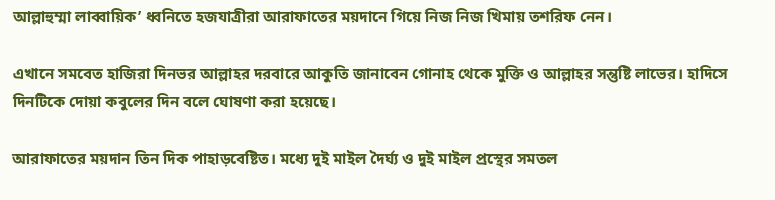আল্লাহুম্মা লাব্বায়িক’ ধ্বনিতে হজযাত্রীরা আরাফাতের ময়দানে গিয়ে নিজ নিজ খিমায় তশরিফ নেন।

এখানে সমবেত হাজিরা দিনভর আল্লাহর দরবারে আকুতি জানাবেন গোনাহ থেকে মুক্তি ও আল্লাহর সন্তুষ্টি লাভের। হাদিসে দিনটিকে দোয়া কবুলের দিন বলে ঘোষণা করা হয়েছে।

আরাফাতের ময়দান তিন দিক পাহাড়বেষ্টিত। মধ্যে দুই মাইল দৈর্ঘ্য ও দুই মাইল প্রস্থের সমতল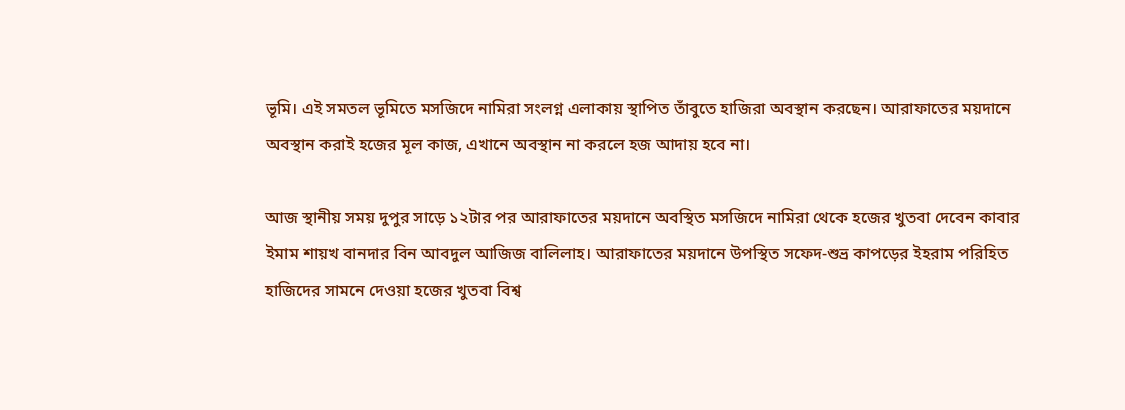ভূমি। এই সমতল ভূমিতে মসজিদে নামিরা সংলগ্ন এলাকায় স্থাপিত তাঁবুতে হাজিরা অবস্থান করছেন। আরাফাতের ময়দানে অবস্থান করাই হজের মূল কাজ, এখানে অবস্থান না করলে হজ আদায় হবে না।

আজ স্থানীয় সময় দুপুর সাড়ে ১২টার পর আরাফাতের ময়দানে অবস্থিত মসজিদে নামিরা থেকে হজের খুতবা দেবেন কাবার ইমাম শায়খ বানদার বিন আবদুল আজিজ বালিলাহ। আরাফাতের ময়দানে উপস্থিত সফেদ-শুভ্র কাপড়ের ইহরাম পরিহিত হাজিদের সামনে দেওয়া হজের খুতবা বিশ্ব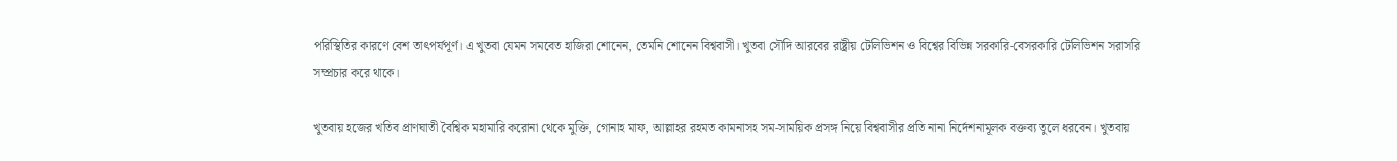পরিস্থিতির কারণে বেশ তাৎপর্যপূর্ণ। এ খুতবা যেমন সমবেত হাজিরা শোনেন, তেমনি শোনেন বিশ্ববাসী। খুতবা সৌদি আরবের রাষ্ট্রীয় টেলিভিশন ও বিশ্বের বিভিন্ন সরকারি-বেসরকারি টেলিভিশন সরাসরি সম্প্রচার করে থাকে।

খুতবায় হজের খতিব প্রাণঘাতী বৈশ্বিক মহামারি করোনা থেকে মুক্তি, গোনাহ মাফ, আল্লাহর রহমত কামনাসহ সম-সাময়িক প্রসঙ্গ নিয়ে বিশ্ববাসীর প্রতি নানা নির্দেশনামূলক বক্তব্য তুলে ধরবেন। খুতবায়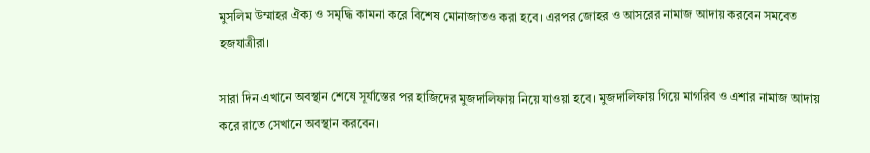মুসলিম উম্মাহর ঐক্য ও সমৃদ্ধি কামনা করে বিশেষ মোনাজাতও করা হবে। এরপর জোহর ও আসরের নামাজ আদায় করবেন সমবেত হজযাত্রীরা।

সারা দিন এখানে অবস্থান শেষে সূর্যাস্তের পর হাজিদের মুজদালিফায় নিয়ে যাওয়া হবে। মুজদালিফায় গিয়ে মাগরিব ও এশার নামাজ আদায় করে রাতে সেখানে অবস্থান করবেন।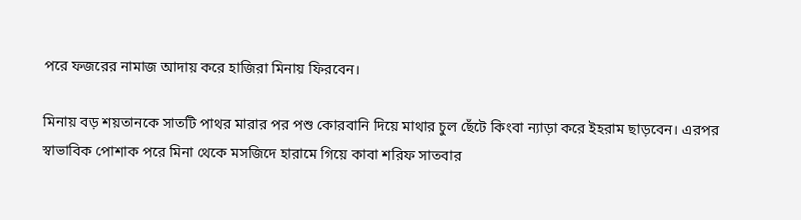পরে ফজরের নামাজ আদায় করে হাজিরা মিনায় ফিরবেন।

মিনায় বড় শয়তানকে সাতটি পাথর মারার পর পশু কোরবানি দিয়ে মাথার চুল ছেঁটে কিংবা ন্যাড়া করে ইহরাম ছাড়বেন। এরপর স্বাভাবিক পোশাক পরে মিনা থেকে মসজিদে হারামে গিয়ে কাবা শরিফ সাতবার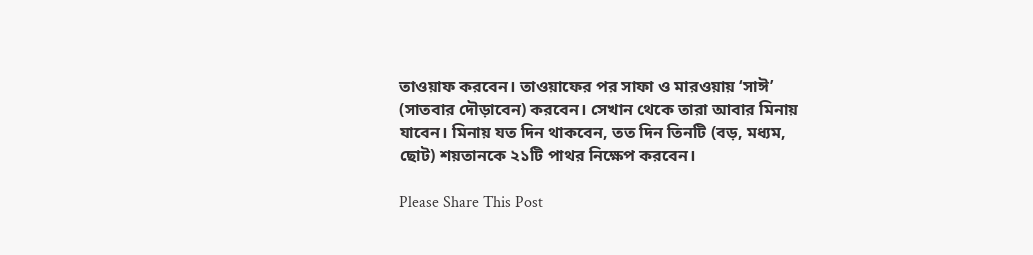তাওয়াফ করবেন। তাওয়াফের পর সাফা ও মারওয়ায় ‘সাঈ’ (সাতবার দৌড়াবেন) করবেন। সেখান থেকে তারা আবার মিনায় যাবেন। মিনায় যত দিন থাকবেন, তত দিন তিনটি (বড়, মধ্যম, ছোট) শয়তানকে ২১টি পাথর নিক্ষেপ করবেন।

Please Share This Post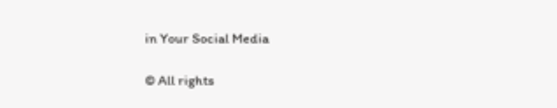in Your Social Media

© All rights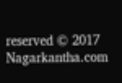reserved © 2017 Nagarkantha.com